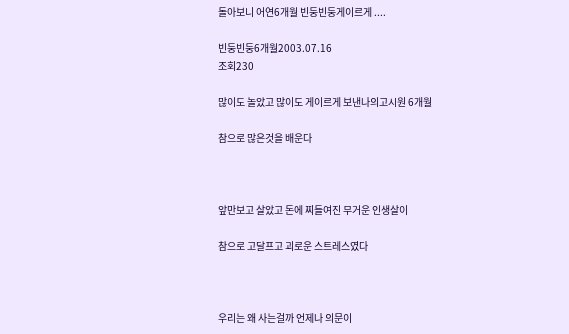돌아보니 어연6개월 빈둥빈둥게이르게 ....

빈둥빈둥6개월2003.07.16
조회230

많이도 놀았고 많이도 게이르게 보낸나의고시원 6개월

참으로 많은것을 배운다



앞만보고 살았고 돈에 찌들여진 무거운 인생살이

참으로 고달프고 괴로운 스트레스였다



우리는 왜 사는걸까 언제나 의문이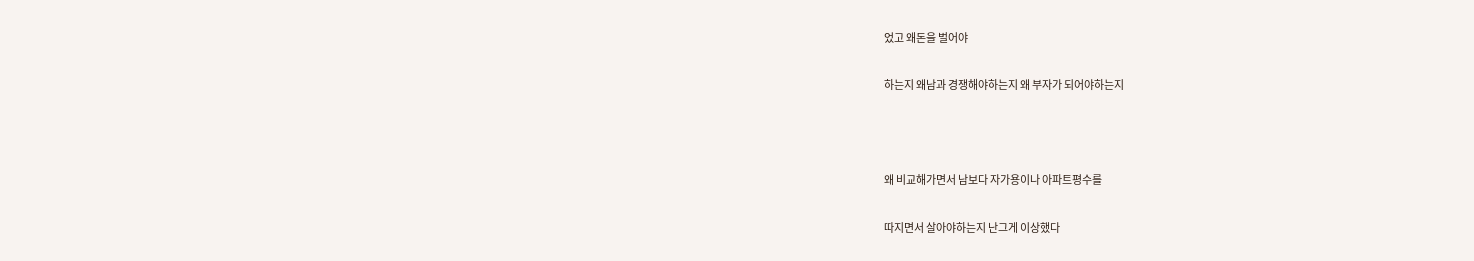었고 왜돈을 벌어야

하는지 왜남과 경쟁해야하는지 왜 부자가 되어야하는지



왜 비교해가면서 남보다 자가용이나 아파트평수를

따지면서 살아야하는지 난그게 이상했다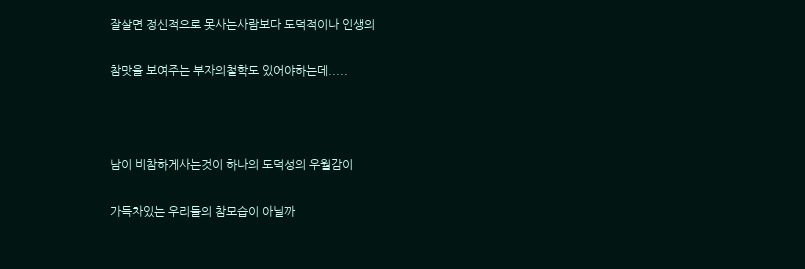잘살면 정신적으로 못사는사람보다 도덕적이나 인생의

참맛을 보여주는 부자의철학도 있어야하는데.....



남이 비참하게사는것이 하나의 도덕성의 우월감이

가득차있는 우리들의 참모습이 아닐까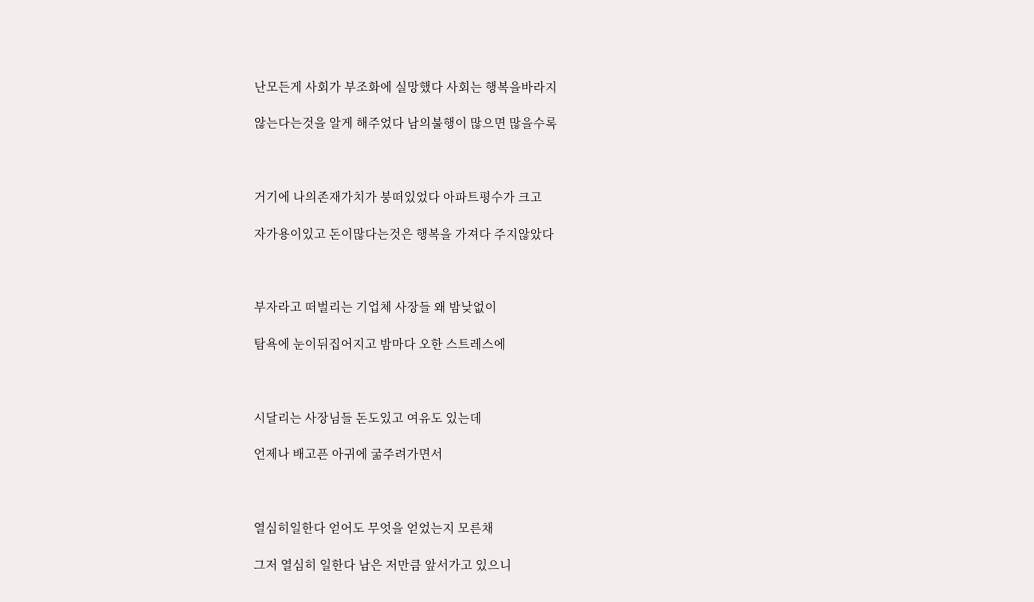난모든게 사회가 부조화에 실망했다 사회는 행복을바라지

않는다는것을 알게 해주었다 남의불행이 많으면 많을수록



거기에 나의존재가치가 붕떠있었다 아파트평수가 크고

자가용이있고 돈이많다는것은 행복을 가져다 주지않았다



부자라고 떠벌리는 기업체 사장들 왜 밤낮없이

탐욕에 눈이뒤집어지고 밤마다 오한 스트레스에



시달리는 사장님들 돈도있고 여유도 있는데

언제나 배고픈 아귀에 굶주려가면서



열심히일한다 얻어도 무엇을 얻었는지 모른채

그저 열심히 일한다 남은 저만큼 앞서가고 있으니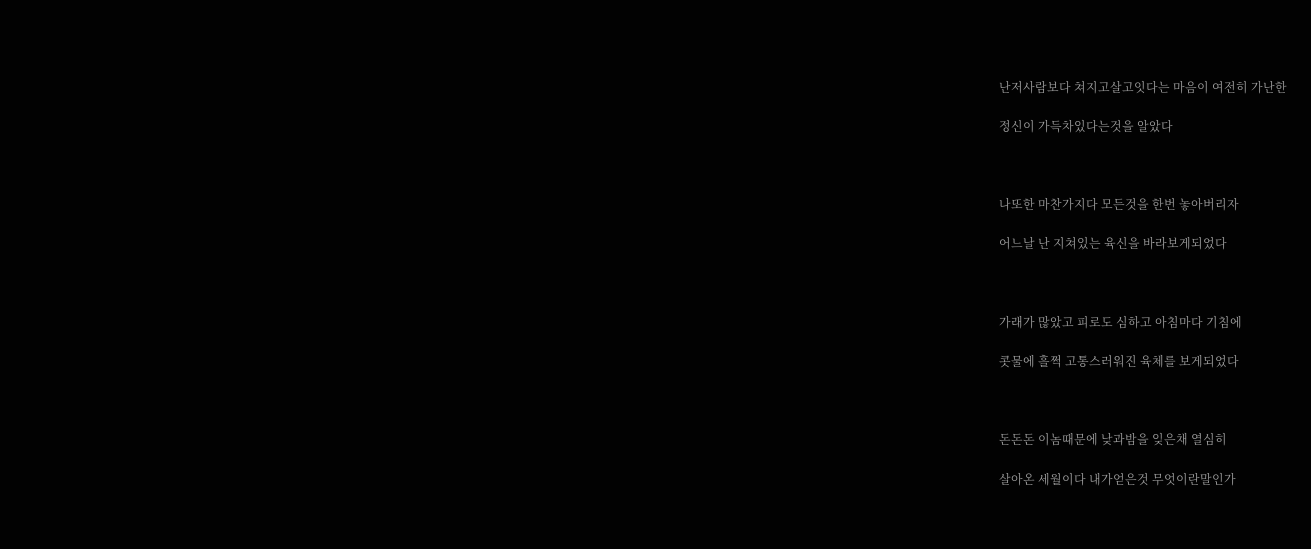난저사람보다 쳐지고살고잇다는 마음이 여전히 가난한

정신이 가득차있다는것을 알았다



나또한 마찬가지다 모든것을 한번 놓아버리자

어느날 난 지쳐있는 육신을 바라보게되었다



가래가 많았고 피로도 심하고 아침마다 기침에

콧물에 흘쩍 고통스러워진 육체를 보게되었다



돈돈돈 이놈때문에 낮과밤을 잊은채 열심히

살아온 세월이다 내가얻은것 무엇이란말인가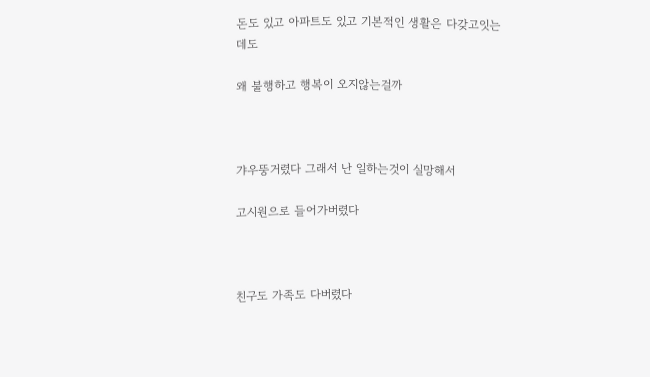돈도 있고 아파트도 있고 기본적인 생활은 다갖고잇는데도

왜 불행하고 행복이 오지않는걸까



갸우뚱거렸다 그래서 난 일하는것이 실망해서

고시원으로 들어가버렸다



친구도 가족도 다버렸다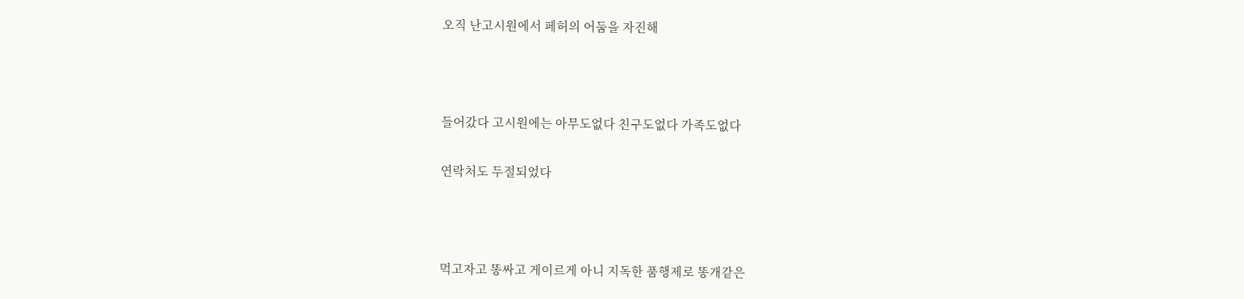오직 난고시원에서 페허의 어둠을 자진해



들어갔다 고시원에는 아무도없다 친구도없다 가족도없다

연락처도 두절되었다



먹고자고 똥싸고 게이르게 아니 지독한 품행제로 똥개같은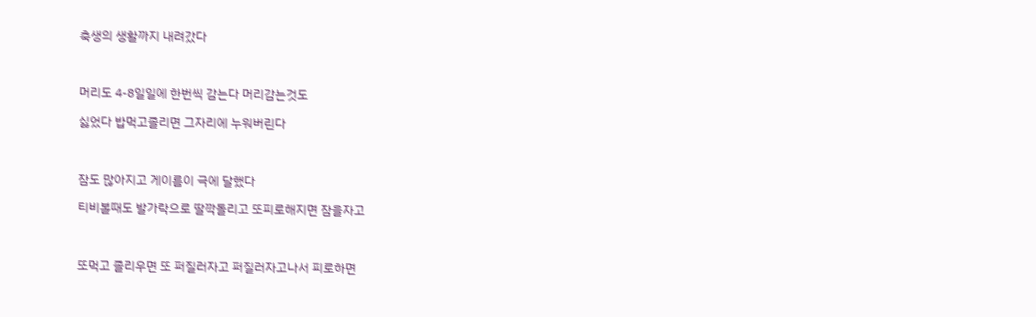축생의 생활까지 내려갔다



머리도 4-8일일에 한번씩 감는다 머리감는것도

싫었다 밥먹고졸리면 그자리에 누워버린다



잠도 많아지고 게이름이 극에 달했다

티비볼때도 발가락으로 딸깍돌리고 또피로해지면 잠을자고



또먹고 졸리우면 또 퍼질러자고 퍼질러자고나서 피로하면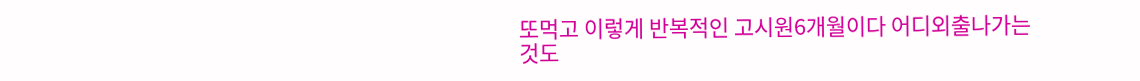또먹고 이렇게 반복적인 고시원6개월이다 어디외출나가는것도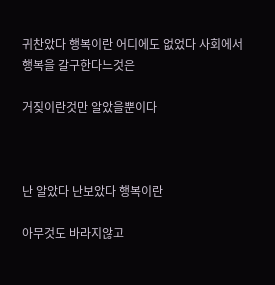귀찬았다 행복이란 어디에도 없었다 사회에서 행복을 갈구한다느것은

거짖이란것만 알았을뿐이다



난 알았다 난보았다 행복이란

아무것도 바라지않고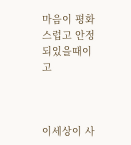마음이 평화스럽고 안정되있을때이고



이세상이 사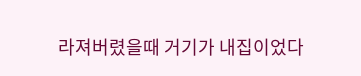라져버렸을때 거기가 내집이었다